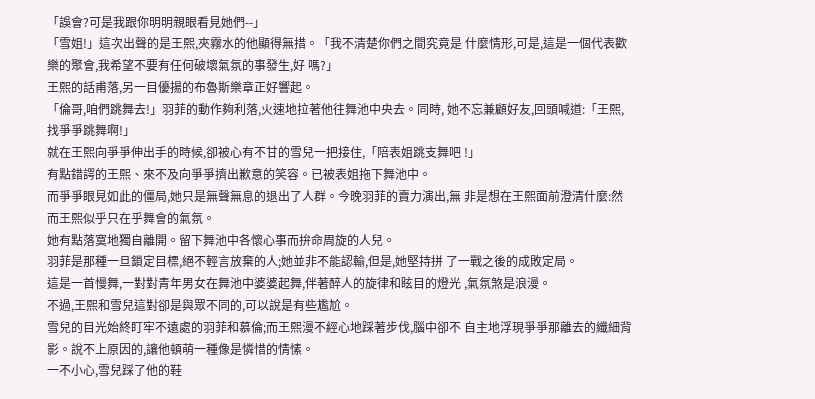「誤會?可是我跟你明明親眼看見她們--」
「雪姐!」這次出聲的是王熙,夾霧水的他顯得無措。「我不清楚你們之間究竟是 什麼情形,可是,這是一個代表歡樂的聚會,我希望不要有任何破壞氣氛的事發生,好 嗎?」
王熙的話甫落,另一目優揚的布魯斯樂章正好響起。
「倫哥,咱們跳舞去!」羽菲的動作夠利落,火速地拉著他往舞池中央去。同時, 她不忘兼顧好友,回頭喊道:「王熙,找爭爭跳舞啊!」
就在王熙向爭爭伸出手的時候,卻被心有不甘的雪兒一把接住,「陪表姐跳支舞吧 !」
有點錯諤的王熙、來不及向爭爭擠出歉意的笑容。已被表姐拖下舞池中。
而爭爭眼見如此的僵局,她只是無聲無息的退出了人群。今晚羽菲的賣力演出,無 非是想在王熙面前澄清什麼:然而王熙似乎只在乎舞會的氣氛。
她有點落寞地獨自離開。留下舞池中各懷心事而拚命周旋的人兒。
羽菲是那種一旦鎖定目標,絕不輕言放棄的人;她並非不能認輸,但是,她堅持拼 了一戰之後的成敗定局。
這是一首慢舞,一對對青年男女在舞池中婆婆起舞,伴著醉人的旋律和眩目的燈光 ,氣氛煞是浪漫。
不過,王熙和雪兒這對卻是與眾不同的,可以說是有些尷尬。
雪兒的目光始終盯牢不遠處的羽菲和慕倫;而王熙漫不經心地踩著步伐,腦中卻不 自主地浮現爭爭那離去的纖細背影。說不上原因的,讓他頓萌一種像是憐惜的情愫。
一不小心,雪兒踩了他的鞋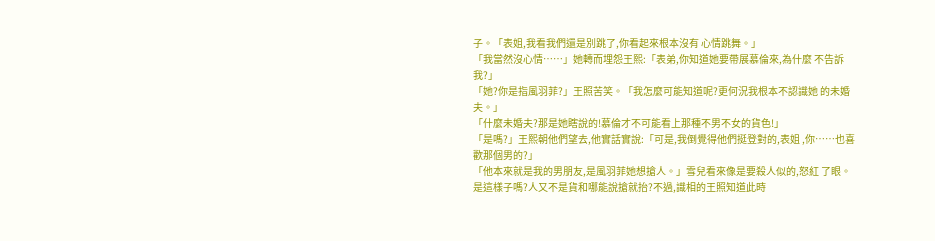子。「表姐,我看我們還是別跳了,你看起來根本沒有 心情跳舞。」
「我當然沒心情……」她轉而埋怨王熙:「表弟,你知道她要帶展慕倫來,為什麼 不告訴我?」
「她?你是指風羽菲?」王照苦笑。「我怎麼可能知道呢?更何況我根本不認識她 的未婚夫。」
「什麼未婚夫?那是她瞎說的!慕倫才不可能看上那種不男不女的貨色!」
「是嗎?」王熙朝他們望去,他實話實說:「可是,我倒覺得他們挺登對的,表姐 ,你……也喜歡那個男的?」
「他本來就是我的男朋友,是風羽菲她想搶人。」雪兒看來像是要殺人似的,怒紅 了眼。
是這樣子嗎?人又不是貨和哪能說搶就抬?不過,識相的王照知道此時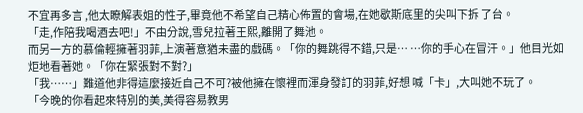不宜再多言 ,他太瞭解表姐的性子,畢竟他不希望自己精心佈置的會場,在她歇斯底里的尖叫下拆 了台。
「走,作陪我喝酒去吧!」不由分說,雪兒拉著王熙,離開了舞池。
而另一方的慕倫輕擁著羽菲,上演著意猶未盡的戲碼。「你的舞跳得不錯,只是… …你的手心在冒汗。」他目光如炬地看著她。「你在緊張對不對?」
「我……」難道他非得這麼接近自己不可?被他擁在懷裡而渾身發訂的羽菲,好想 喊「卡」,大叫她不玩了。
「今晚的你看起來特別的美,美得容易教男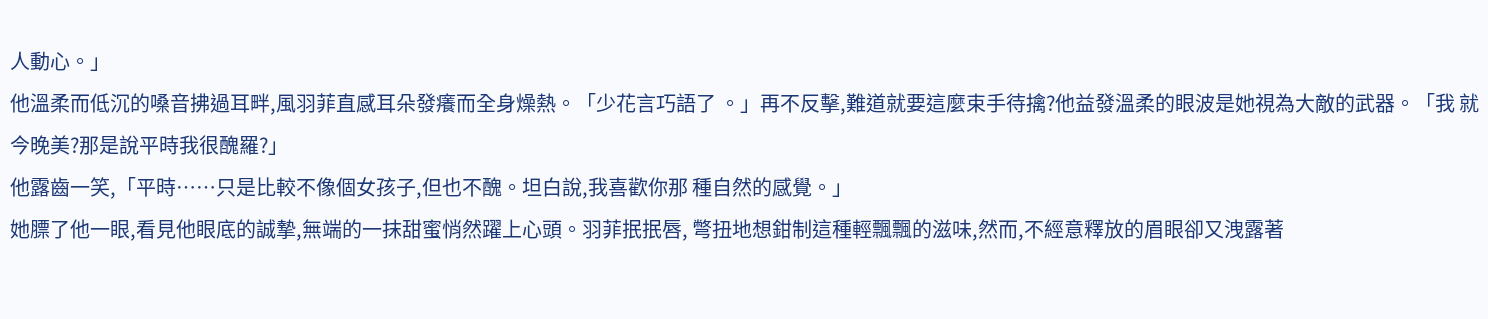人動心。」
他溫柔而低沉的嗓音拂過耳畔,風羽菲直感耳朵發癢而全身燥熱。「少花言巧語了 。」再不反擊,難道就要這麼束手待擒?他益發溫柔的眼波是她視為大敵的武器。「我 就今晚美?那是說平時我很醜羅?」
他露齒一笑,「平時……只是比較不像個女孩子,但也不醜。坦白說,我喜歡你那 種自然的感覺。」
她膘了他一眼,看見他眼底的誠摯,無端的一抹甜蜜悄然躍上心頭。羽菲抿抿唇, 彆扭地想鉗制這種輕飄飄的滋味,然而,不經意釋放的眉眼卻又洩露著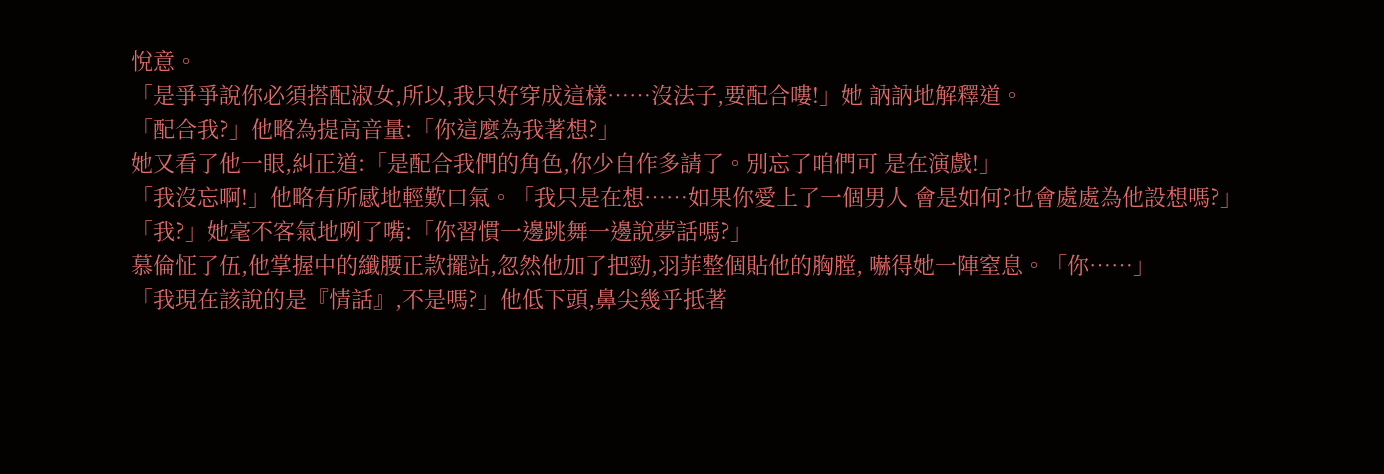悅意。
「是爭爭說你必須搭配淑女,所以,我只好穿成這樣……沒法子,要配合嘍!」她 訥訥地解釋道。
「配合我?」他略為提高音量:「你這麼為我著想?」
她又看了他一眼,糾正道:「是配合我們的角色,你少自作多請了。別忘了咱們可 是在演戲!」
「我沒忘啊!」他略有所感地輕歎口氣。「我只是在想……如果你愛上了一個男人 會是如何?也會處處為他設想嗎?」
「我?」她毫不客氣地咧了嘴:「你習慣一邊跳舞一邊說夢話嗎?」
慕倫怔了伍,他掌握中的纖腰正款擺站,忽然他加了把勁,羽菲整個貼他的胸膛, 嚇得她一陣窒息。「你……」
「我現在該說的是『情話』,不是嗎?」他低下頭,鼻尖幾乎抵著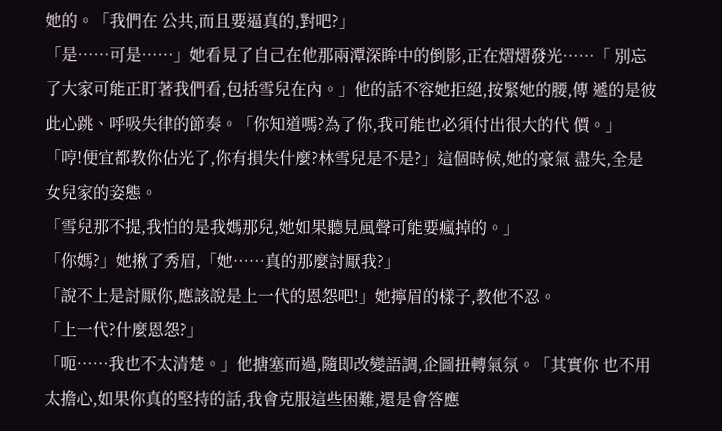她的。「我們在 公共,而且要逼真的,對吧?」
「是……可是……」她看見了自己在他那兩潭深眸中的倒影,正在熠熠發光……「 別忘了大家可能正盯著我們看,包括雪兒在內。」他的話不容她拒絕,按緊她的腰,傳 遞的是彼此心跳、呼吸失律的節奏。「你知道嗎?為了你,我可能也必須付出很大的代 價。」
「哼!便宜都教你佔光了,你有損失什麼?林雪兒是不是?」這個時候,她的豪氣 盡失,全是女兒家的姿態。
「雪兒那不提,我怕的是我媽那兒,她如果聽見風聲可能要瘋掉的。」
「你媽?」她揪了秀眉,「她……真的那麼討厭我?」
「說不上是討厭你,應該說是上一代的恩怨吧!」她擰眉的樣子,教他不忍。
「上一代?什麼恩怨?」
「呃……我也不太清楚。」他搪塞而過,隨即改變語調,企圖扭轉氣氛。「其實你 也不用太擔心,如果你真的堅持的話,我會克服這些困難,還是會答應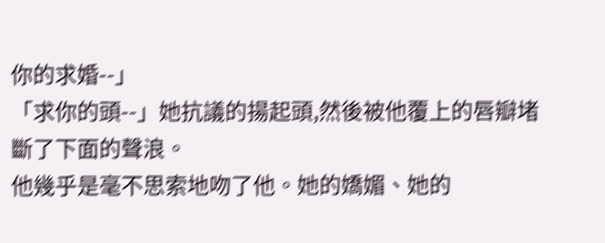你的求婚--」
「求你的頭--」她抗議的揚起頭,然後被他覆上的唇瓣堵斷了下面的聲浪。
他幾乎是毫不思索地吻了他。她的嬌媚、她的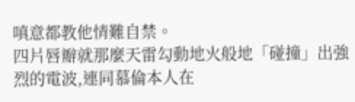嗔意都教他情難自禁。
四片唇瓣就那麼天雷勾動地火般地「碰撞」出強烈的電波,連同慕倫本人在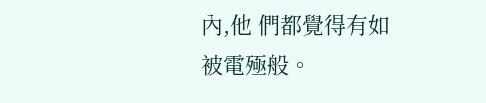內,他 們都覺得有如被電殛般。